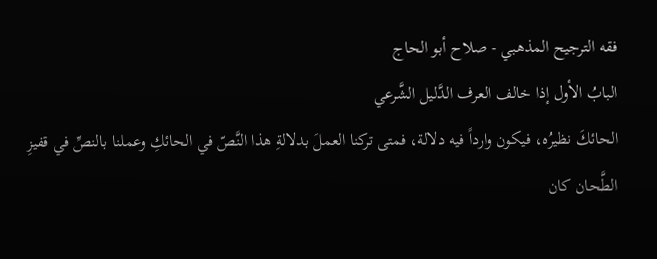فقه الترجيح المذهبي - صلاح أبو الحاج
البابُ الأول إذا خالف العرف الدَّليل الشَّرعي
الحائكَ نظيرُه، فيكون وارداً فيه دلالة، فمتى تركنا العملَ بدلالةِ هذا النَّصّ في الحائكِ وعملنا بالنصِّ في قفيزِ الطَّحان كان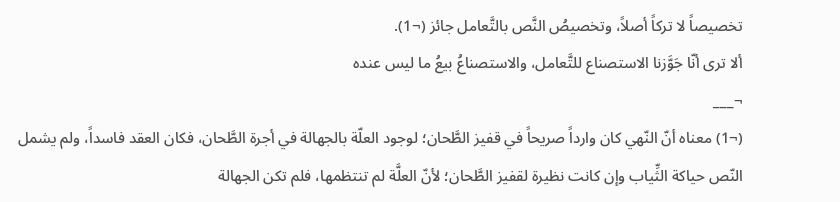تخصيصاً لا تركاً أصلاً، وتخصيصُ النَّص بالتَّعامل جائز (¬1).
ألا ترى أنّا جَوَّزنا الاستصناع للتَّعامل، والاستصناعُ بيعُ ما ليس عنده
¬___
(¬1) معناه أنّ النّهي كان وارداً صريحاً في قفيز الطَّحان؛ لوجود العلّة بالجهالة في أجرة الطَّحان، فكان العقد فاسداً، ولم يشمل النّص حياكة الثِّياب وإن كانت نظيرة لقفيز الطَّحان؛ لأنّ العلَّة لم تنتظمها، فلم تكن الجهالة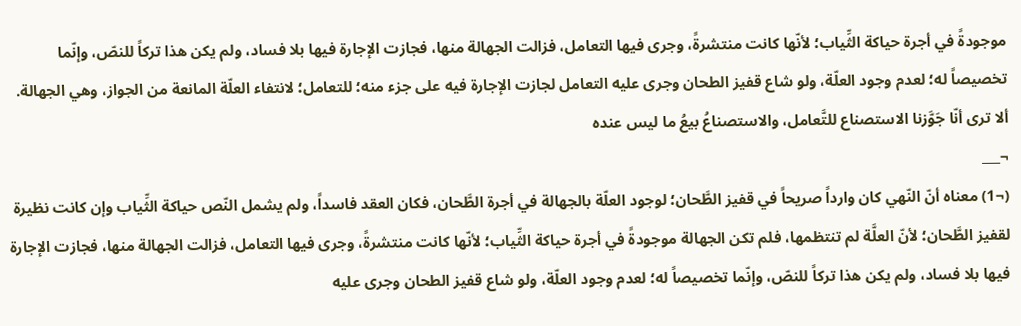موجودةً في أجرة حياكة الثِّياب؛ لأنّها كانت منتشرةً، وجرى فيها التعامل، فزالت الجهالة منها، فجازت الإجارة فيها بلا فساد، ولم يكن هذا تركاً للنصّ، وإنّما تخصيصاً له؛ لعدم وجود العلّة، ولو شاع قفيز الطحان وجرى عليه التعامل لجازت الإجارة فيه على جزء منه؛ للتعامل؛ لانتفاء العلّة المانعة من الجواز، وهي الجهالة.
ألا ترى أنّا جَوَّزنا الاستصناع للتَّعامل، والاستصناعُ بيعُ ما ليس عنده
¬___
(¬1) معناه أنّ النّهي كان وارداً صريحاً في قفيز الطَّحان؛ لوجود العلّة بالجهالة في أجرة الطَّحان، فكان العقد فاسداً، ولم يشمل النّص حياكة الثِّياب وإن كانت نظيرة لقفيز الطَّحان؛ لأنّ العلَّة لم تنتظمها، فلم تكن الجهالة موجودةً في أجرة حياكة الثِّياب؛ لأنّها كانت منتشرةً، وجرى فيها التعامل، فزالت الجهالة منها، فجازت الإجارة فيها بلا فساد، ولم يكن هذا تركاً للنصّ، وإنّما تخصيصاً له؛ لعدم وجود العلّة، ولو شاع قفيز الطحان وجرى عليه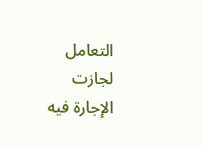التعامل لجازت الإجارة فيه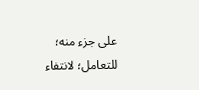على جزء منه؛ للتعامل؛ لانتفاء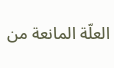العلّة المانعة من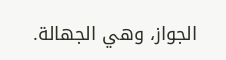الجواز، وهي الجهالة.